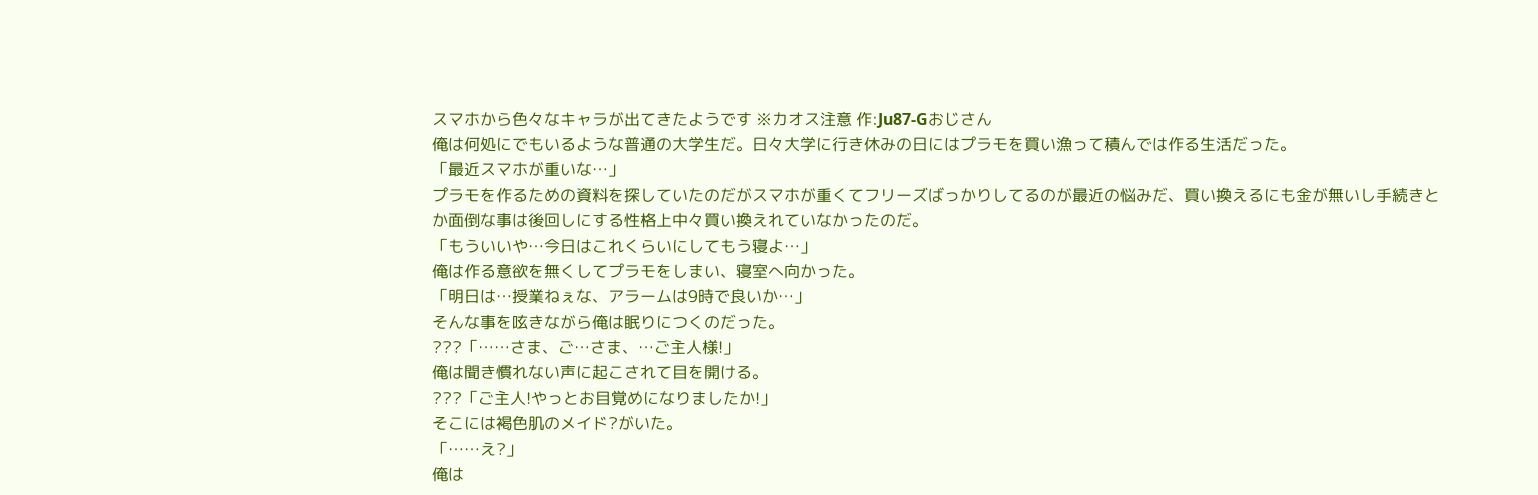スマホから色々なキャラが出てきたようです ※カオス注意 作:Ju87-Gおじさん
俺は何処にでもいるような普通の大学生だ。日々大学に行き休みの日にはプラモを買い漁って積んでは作る生活だった。
「最近スマホが重いな…」
プラモを作るための資料を探していたのだがスマホが重くてフリーズばっかりしてるのが最近の悩みだ、買い換えるにも金が無いし手続きとか面倒な事は後回しにする性格上中々買い換えれていなかったのだ。
「もういいや…今日はこれくらいにしてもう寝よ…」
俺は作る意欲を無くしてプラモをしまい、寝室へ向かった。
「明日は…授業ねぇな、アラームは9時で良いか…」
そんな事を呟きながら俺は眠りにつくのだった。
???「……さま、ご…さま、…ご主人様!」
俺は聞き慣れない声に起こされて目を開ける。
???「ご主人!やっとお目覚めになりましたか!」
そこには褐色肌のメイド?がいた。
「……え?」
俺は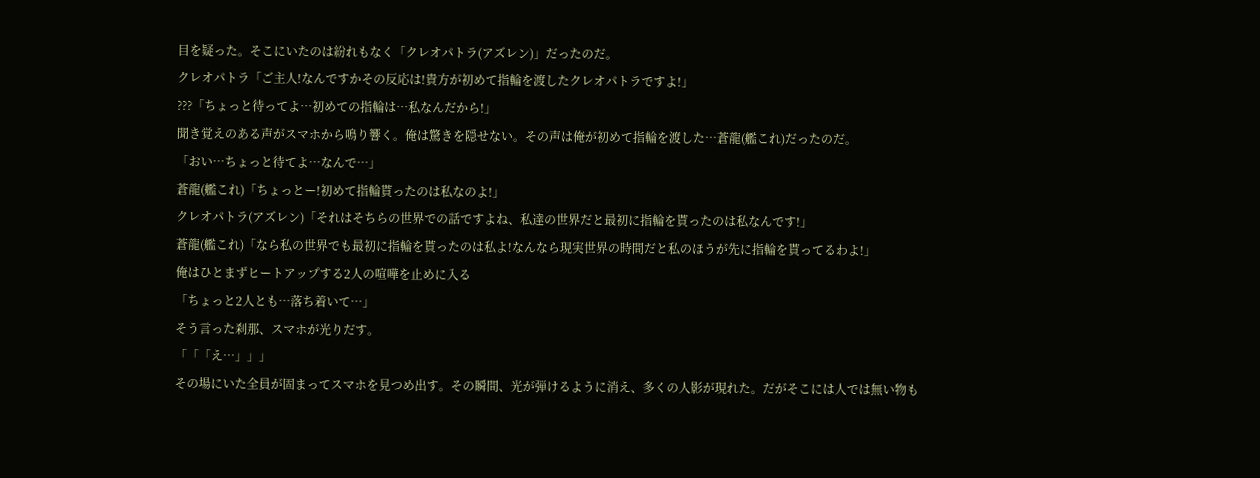目を疑った。そこにいたのは紛れもなく「クレオパトラ(アズレン)」だったのだ。
クレオパトラ「ご主人!なんですかその反応は!貴方が初めて指輪を渡したクレオパトラですよ!」
???「ちょっと待ってよ…初めての指輪は…私なんだから!」
聞き覚えのある声がスマホから鳴り響く。俺は驚きを隠せない。その声は俺が初めて指輪を渡した…蒼龍(艦これ)だったのだ。
「おい…ちょっと待てよ…なんで…」
蒼龍(艦これ)「ちょっとー!初めて指輪貰ったのは私なのよ!」
クレオパトラ(アズレン)「それはそちらの世界での話ですよね、私達の世界だと最初に指輪を貰ったのは私なんです!」
蒼龍(艦これ)「なら私の世界でも最初に指輪を貰ったのは私よ!なんなら現実世界の時間だと私のほうが先に指輪を貰ってるわよ!」
俺はひとまずヒートアップする2人の喧嘩を止めに入る
「ちょっと2人とも…落ち着いて…」
そう言った刹那、スマホが光りだす。
「「「え…」」」
その場にいた全員が固まってスマホを見つめ出す。その瞬間、光が弾けるように消え、多くの人影が現れた。だがそこには人では無い物も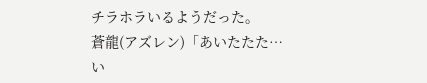チラホラいるようだった。
蒼龍(アズレン)「あいたたた…い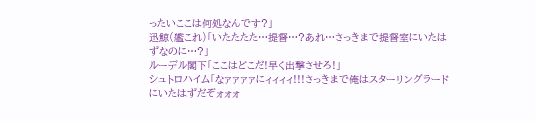ったいここは何処なんです?」
迅鯨(艦これ)「いたたたた…提督…?あれ…さっきまで提督室にいたはずなのに…?」
ルーデル閣下「ここはどこだ!早く出撃させろ!」
シュトロハイム「なァァァァにィィィィ!!!さっきまで俺はスターリングラードにいたはずだぞォォォ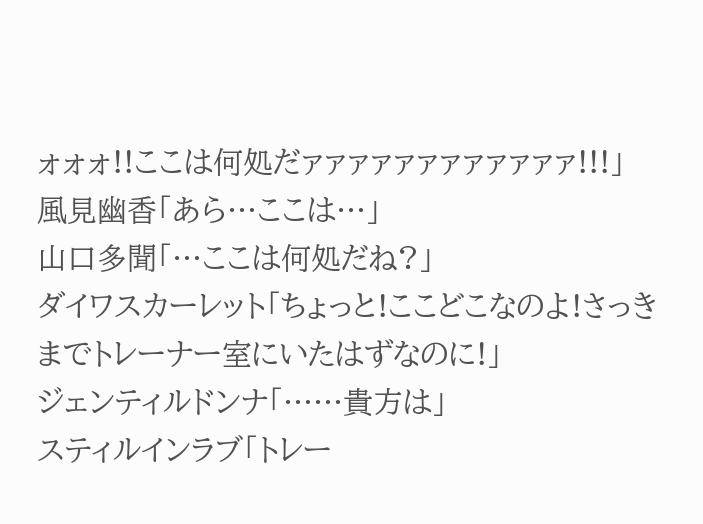ォォォ!!ここは何処だァァァァァァァァァァァァ!!!」
風見幽香「あら…ここは…」
山口多聞「…ここは何処だね?」
ダイワスカーレット「ちょっと!ここどこなのよ!さっきまでトレーナー室にいたはずなのに!」
ジェンティルドンナ「……貴方は」
スティルインラブ「トレー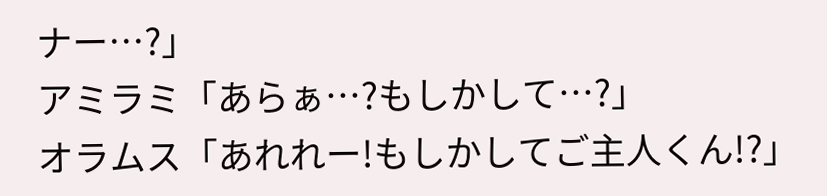ナー…?」
アミラミ「あらぁ…?もしかして…?」
オラムス「あれれー!もしかしてご主人くん!?」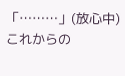「………」(放心中)
これからの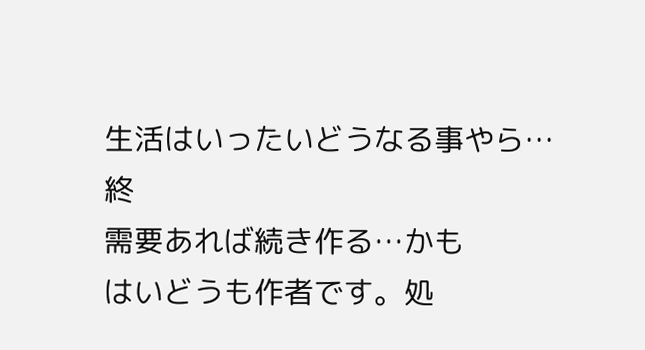生活はいったいどうなる事やら…
終
需要あれば続き作る…かも
はいどうも作者です。処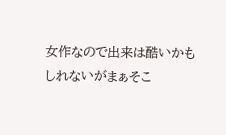女作なので出来は酷いかもしれないがまぁそこ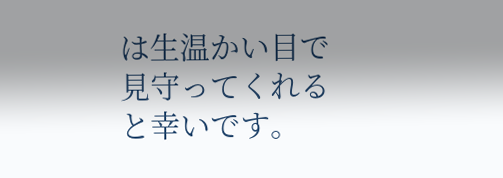は生温かい目で見守ってくれると幸いです。